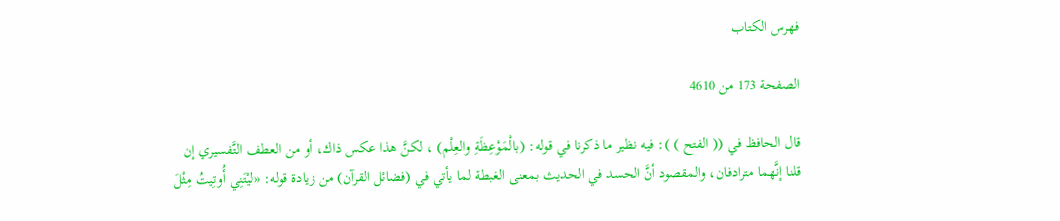فهرس الكتاب

الصفحة 173 من 4610

قال الحافظ في (( الفتح ) ): فيه نظير ما ذكرنا في قوله: (بالْمَوْعِظَةِ والعِلْم) ، لكنَّ هذا عكس ذاك، أو من العطف التَّفسيري إن قلنا إنَّهما مترادفان، والمقصود أنَّ الحسد في الحديث بمعنى الغبطة لما يأتي في (فضائل القرآن) من زيادة قوله: «ليْتَنِي أُوتِيتُ مِثْلَ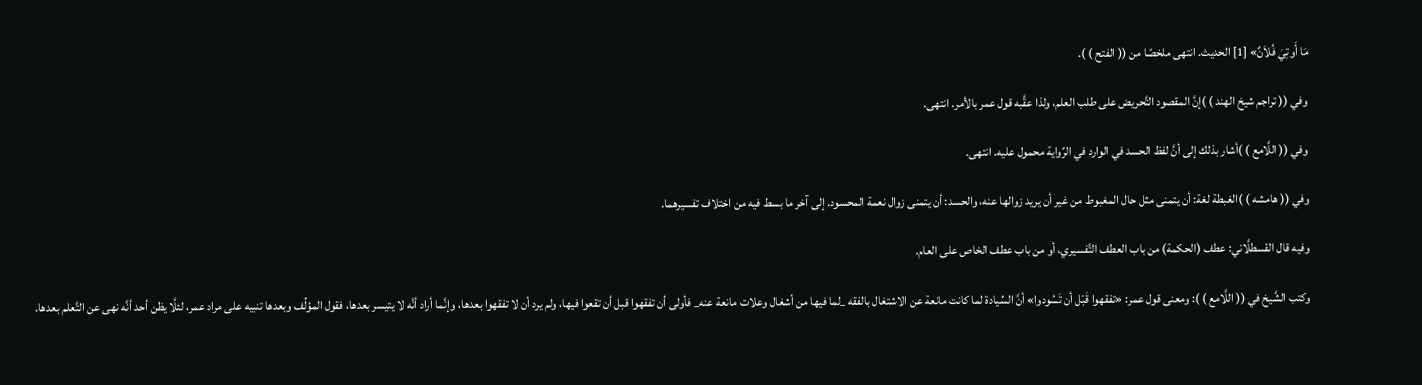مَا أَوتِيَ فُلاَنٌ» [1] الحديث. انتهى ملخصًا من (( الفتح ) ).

وفي (( تراجم شيخ الهند ) )إنَّ المقصود التَّحريض على طلب العلم، ولذا عقَّبه قول عمر بالأمر. انتهى.

وفي (( اللَّامع ) )أشار بذلك إلى أنَّ لفظ الحسد في الوارد في الرِّواية محمول عليه. انتهى.

وفي (( هامشه ) )الغبطة لغة: أن يتمنى مثل حال المغبوط من غير أن يريد زوالها عنه، والحسد: أن يتمنى زوال نعمة المحسود. إلى آخر ما بسط فيه من اختلاف تفسيرهما.

وفيه قال القسطلَّاني: عطف (الحكمة) من باب العطف التَّفسيري، أو من باب عطف الخاص على العام.

وكتب الشَّيخ في (( اللَّامع ) ): ومعنى قول عمر: «تفقهوا قَبْل أن تَسُودوا» أنَّ السِّيادة لما كانت مانعة عن الاشتغال بالفقه _لما فيها من أشغال وعلات مانعة عنه_ فأولى أن تفقهوا قبل أن تقعوا فيها، ولم يرد أن لا تفقهوا بعدها، وإنَّما أراد أنَّه لا يتيسر بعدها، فقول المؤلِّف وبعدها تنبيه على مراد عمر، لئلَّا يظن أحد أنَّه نهى عن التَّعلم بعدها.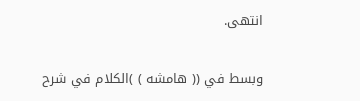انتهى.

وبسط في (( هامشه ) )الكلام في شرح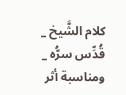كلام الشَّيخ _ قُدِّس سرُّه _ ومناسبة أثر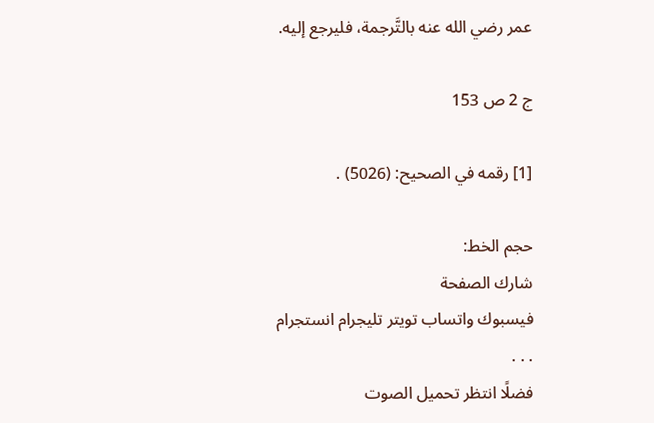عمر رضي الله عنه بالتَّرجمة، فليرجع إليه.

ج 2 ص 153

[1] رقمه في الصحيح: (5026) .

حجم الخط:
شارك الصفحة
فيسبوك واتساب تويتر تليجرام انستجرام
. . .
فضلًا انتظر تحميل الصوت